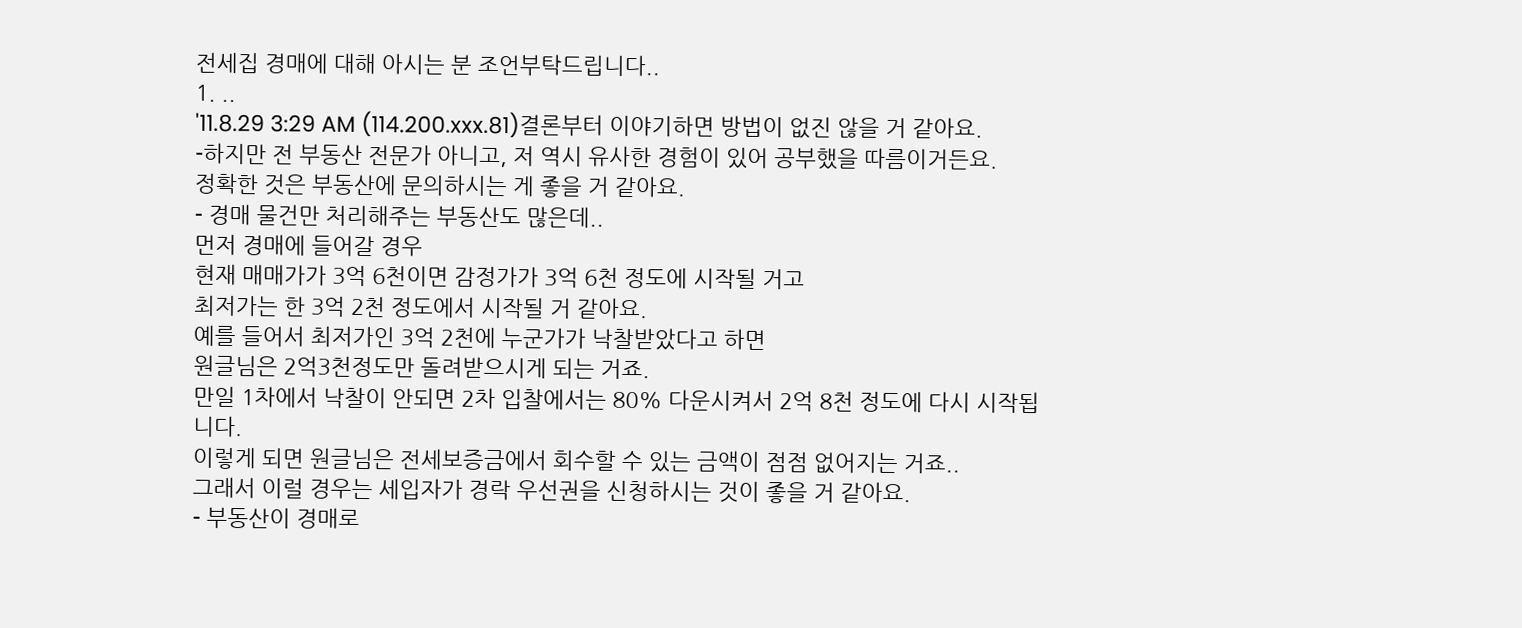전세집 경매에 대해 아시는 분 조언부탁드립니다..
1. ..
'11.8.29 3:29 AM (114.200.xxx.81)결론부터 이야기하면 방법이 없진 않을 거 같아요.
-하지만 전 부동산 전문가 아니고, 저 역시 유사한 경험이 있어 공부했을 따름이거든요.
정확한 것은 부동산에 문의하시는 게 좋을 거 같아요.
- 경매 물건만 처리해주는 부동산도 많은데..
먼저 경매에 들어갈 경우
현재 매매가가 3억 6천이면 감정가가 3억 6천 정도에 시작될 거고
최저가는 한 3억 2천 정도에서 시작될 거 같아요.
예를 들어서 최저가인 3억 2천에 누군가가 낙찰받았다고 하면
원글님은 2억3천정도만 돌려받으시게 되는 거죠.
만일 1차에서 낙찰이 안되면 2차 입찰에서는 80% 다운시켜서 2억 8천 정도에 다시 시작됩니다.
이렇게 되면 원글님은 전세보증금에서 회수할 수 있는 금액이 점점 없어지는 거죠..
그래서 이럴 경우는 세입자가 경락 우선권을 신청하시는 것이 좋을 거 같아요.
- 부동산이 경매로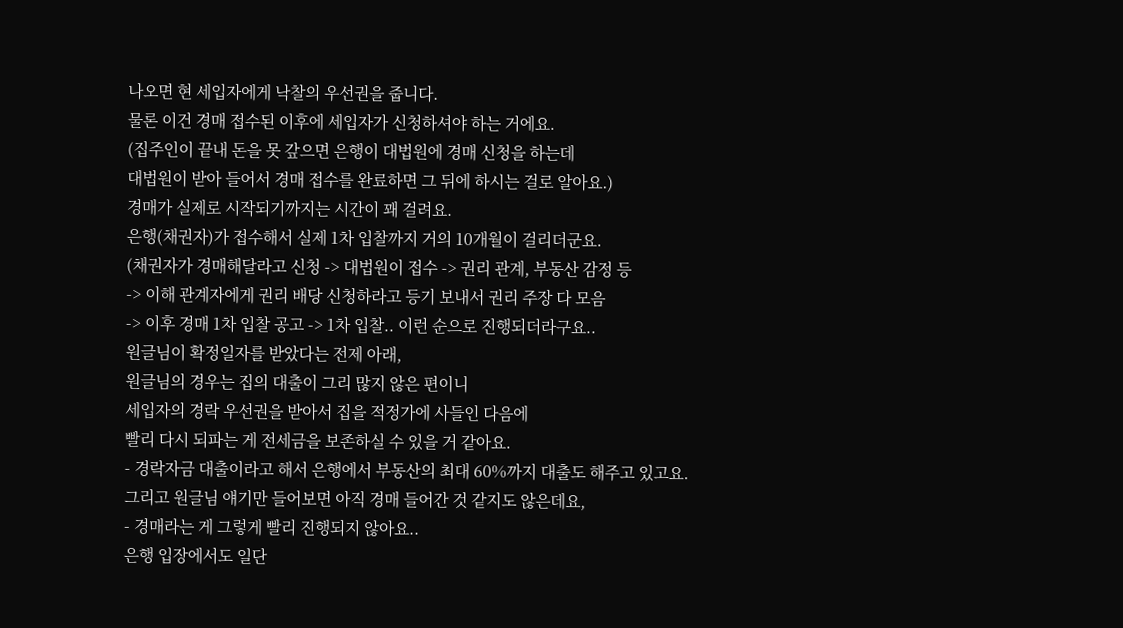나오면 현 세입자에게 낙찰의 우선권을 줍니다.
물론 이건 경매 접수된 이후에 세입자가 신청하셔야 하는 거에요.
(집주인이 끝내 돈을 못 갚으면 은행이 대법원에 경매 신청을 하는데
대법원이 받아 들어서 경매 접수를 완료하면 그 뒤에 하시는 걸로 알아요.)
경매가 실제로 시작되기까지는 시간이 꽤 걸려요.
은행(채권자)가 접수해서 실제 1차 입찰까지 거의 10개월이 걸리더군요.
(채권자가 경매해달라고 신청 -> 대법원이 접수 -> 권리 관계, 부동산 감정 등
-> 이해 관계자에게 권리 배당 신청하라고 등기 보내서 권리 주장 다 모음
-> 이후 경매 1차 입찰 공고 -> 1차 입찰.. 이런 순으로 진행되더라구요..
원글님이 확정일자를 받았다는 전제 아래,
원글님의 경우는 집의 대출이 그리 많지 않은 편이니
세입자의 경락 우선권을 받아서 집을 적정가에 사들인 다음에
빨리 다시 되파는 게 전세금을 보존하실 수 있을 거 같아요.
- 경락자금 대출이라고 해서 은행에서 부동산의 최대 60%까지 대출도 해주고 있고요.
그리고 원글님 얘기만 들어보면 아직 경매 들어간 것 같지도 않은데요,
- 경매라는 게 그렇게 빨리 진행되지 않아요..
은행 입장에서도 일단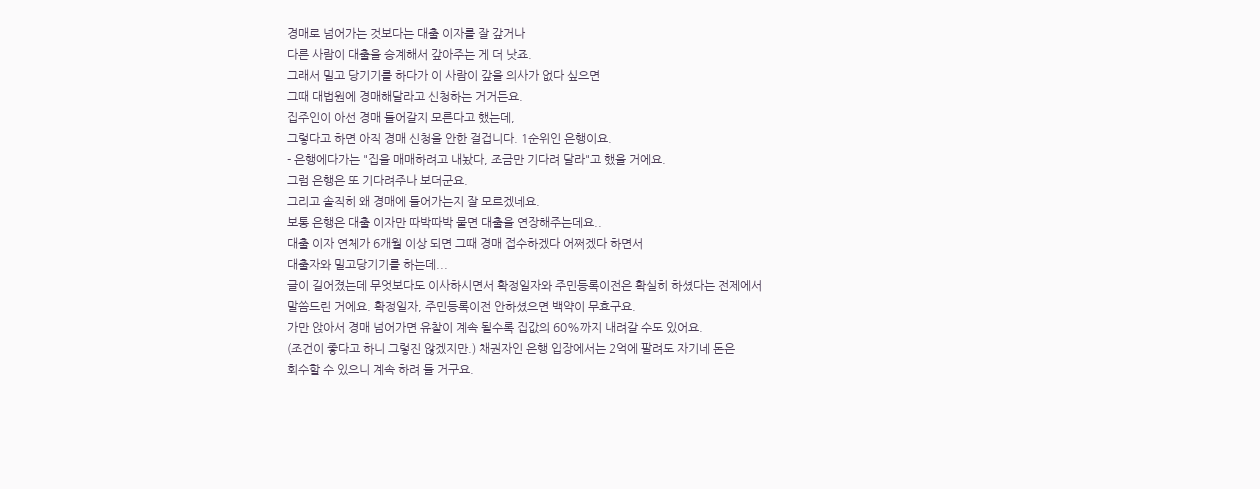경매로 넘어가는 것보다는 대출 이자를 잘 갚거나
다른 사람이 대출을 승계해서 갚아주는 게 더 낫죠.
그래서 밀고 당기기를 하다가 이 사람이 갚을 의사가 없다 싶으면
그때 대법원에 경매해달라고 신청하는 거거든요.
집주인이 아선 경매 들어갈지 모른다고 했는데,
그렇다고 하면 아직 경매 신청을 안한 걸겁니다. 1순위인 은행이요.
- 은행에다가는 "집을 매매하려고 내놨다, 조금만 기다려 달라"고 했을 거에요.
그럼 은행은 또 기다려주나 보더군요.
그리고 솔직히 왜 경매에 들어가는지 잘 모르겠네요.
보통 은행은 대출 이자만 따박따박 물면 대출을 연장해주는데요..
대출 이자 연체가 6개월 이상 되면 그때 경매 접수하겠다 어쩌겠다 하면서
대출자와 밀고당기기를 하는데...
글이 길어졌는데 무엇보다도 이사하시면서 확정일자와 주민등록이전은 확실히 하셨다는 전제에서
말씀드린 거에요. 확정일자, 주민등록이전 안하셨으면 백약이 무효구요.
가만 앉아서 경매 넘어가면 유찰이 계속 될수록 집값의 60%까지 내려갈 수도 있어요.
(조건이 좋다고 하니 그렇진 않겠지만.) 채권자인 은행 입장에서는 2억에 팔려도 자기네 돈은
회수할 수 있으니 계속 하려 들 거구요.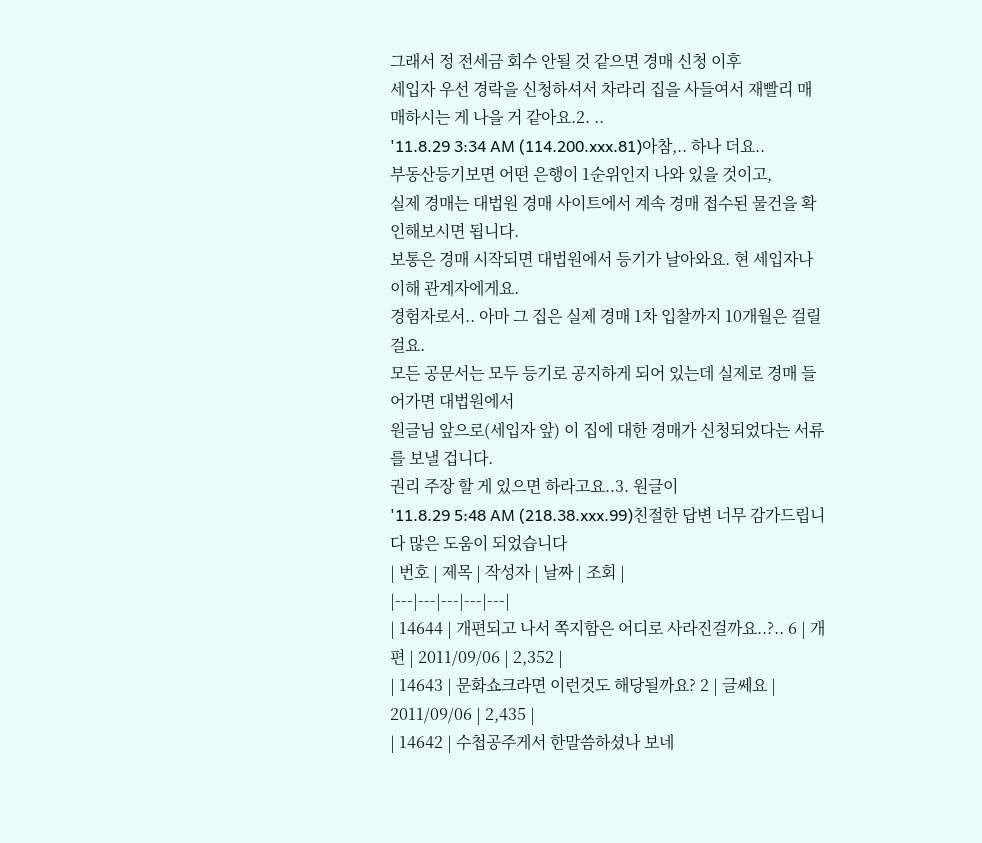그래서 정 전세금 회수 안될 것 같으면 경매 신청 이후
세입자 우선 경락을 신청하셔서 차라리 집을 사들여서 재빨리 매매하시는 게 나을 거 같아요.2. ..
'11.8.29 3:34 AM (114.200.xxx.81)아참,.. 하나 더요..
부동산등기보면 어떤 은행이 1순위인지 나와 있을 것이고,
실제 경매는 대법원 경매 사이트에서 계속 경매 접수된 물건을 확인해보시면 됩니다.
보통은 경매 시작되면 대법원에서 등기가 날아와요. 현 세입자나 이해 관계자에게요.
경험자로서.. 아마 그 집은 실제 경매 1차 입찰까지 10개월은 걸릴 걸요.
모든 공문서는 모두 등기로 공지하게 되어 있는데 실제로 경매 들어가면 대법원에서
원글님 앞으로(세입자 앞) 이 집에 대한 경매가 신청되었다는 서류를 보낼 겁니다.
권리 주장 할 게 있으면 하라고요..3. 원글이
'11.8.29 5:48 AM (218.38.xxx.99)친절한 답변 너무 감가드립니다 많은 도움이 되었습니다
| 번호 | 제목 | 작성자 | 날짜 | 조회 |
|---|---|---|---|---|
| 14644 | 개편되고 나서 쪽지함은 어디로 사라진걸까요..?.. 6 | 개편 | 2011/09/06 | 2,352 |
| 14643 | 문화쇼크라면 이런것도 해당될까요? 2 | 글쎄요 | 2011/09/06 | 2,435 |
| 14642 | 수첩공주게서 한말씀하셨나 보네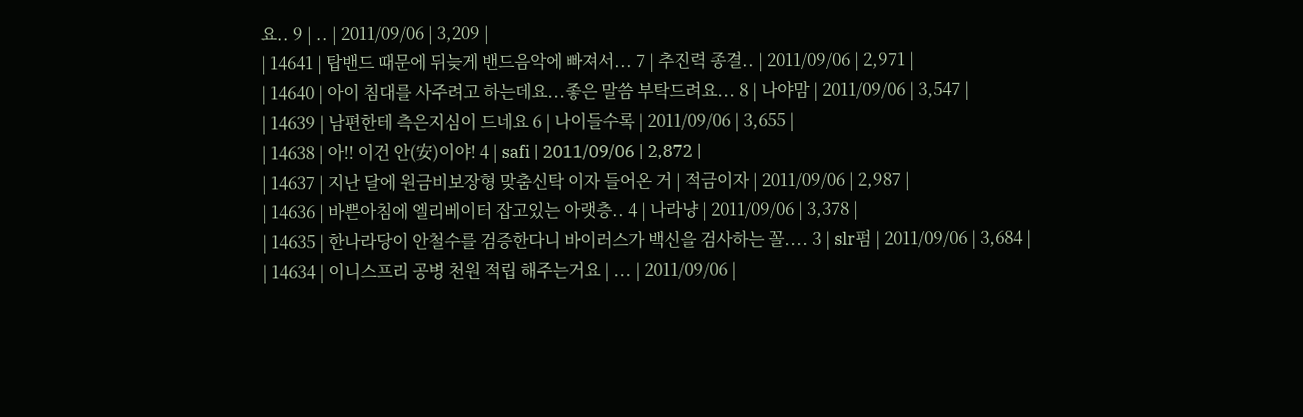요.. 9 | .. | 2011/09/06 | 3,209 |
| 14641 | 탑밴드 때문에 뒤늦게 밴드음악에 빠져서... 7 | 추진력 종결.. | 2011/09/06 | 2,971 |
| 14640 | 아이 침대를 사주려고 하는데요...좋은 말씀 부탁드려요... 8 | 나야맘 | 2011/09/06 | 3,547 |
| 14639 | 남편한테 측은지심이 드네요 6 | 나이들수록 | 2011/09/06 | 3,655 |
| 14638 | 아!! 이건 안(安)이야! 4 | safi | 2011/09/06 | 2,872 |
| 14637 | 지난 달에 원금비보장형 맞춤신탁 이자 들어온 거 | 적금이자 | 2011/09/06 | 2,987 |
| 14636 | 바쁜아침에 엘리베이터 잡고있는 아랫층.. 4 | 나라냥 | 2011/09/06 | 3,378 |
| 14635 | 한나라당이 안철수를 검증한다니 바이러스가 백신을 검사하는 꼴.... 3 | slr펌 | 2011/09/06 | 3,684 |
| 14634 | 이니스프리 공병 천원 적립 해주는거요 | ... | 2011/09/06 |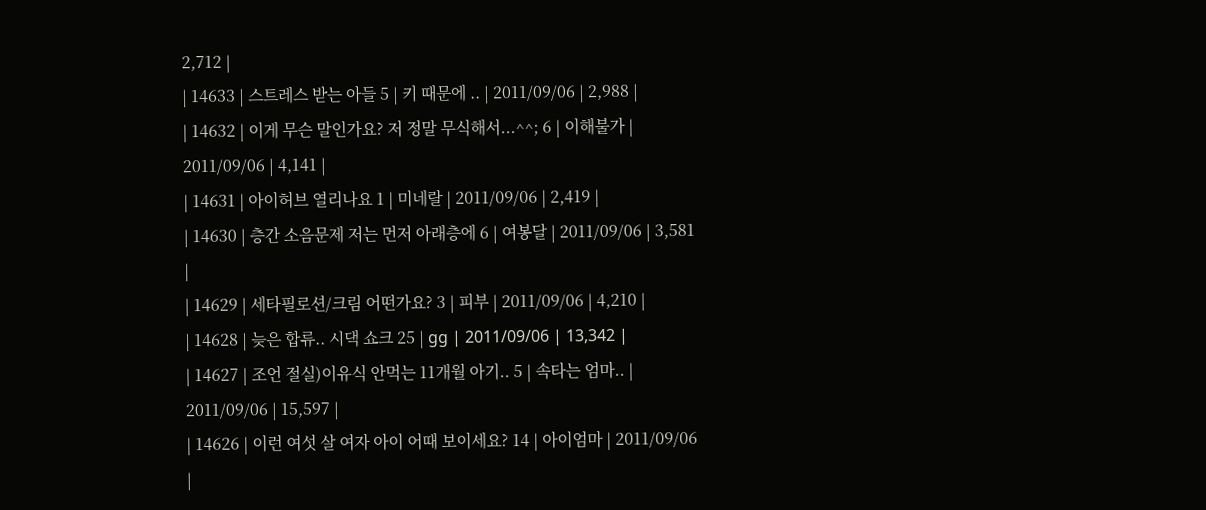2,712 |
| 14633 | 스트레스 받는 아들 5 | 키 때문에 .. | 2011/09/06 | 2,988 |
| 14632 | 이게 무슨 말인가요? 저 정말 무식해서...^^; 6 | 이해불가 | 2011/09/06 | 4,141 |
| 14631 | 아이허브 열리나요 1 | 미네랄 | 2011/09/06 | 2,419 |
| 14630 | 층간 소음문제 저는 먼저 아래층에 6 | 여봉달 | 2011/09/06 | 3,581 |
| 14629 | 세타필로션/크림 어떤가요? 3 | 피부 | 2011/09/06 | 4,210 |
| 14628 | 늦은 합류.. 시댁 쇼크 25 | gg | 2011/09/06 | 13,342 |
| 14627 | 조언 절실)이유식 안먹는 11개월 아기.. 5 | 속타는 엄마.. | 2011/09/06 | 15,597 |
| 14626 | 이런 여섯 살 여자 아이 어때 보이세요? 14 | 아이엄마 | 2011/09/06 |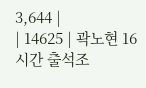3,644 |
| 14625 | 곽노현 16시간 출석조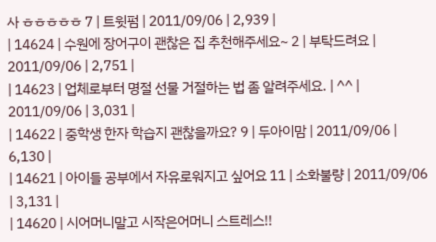사 ㅎㅎㅎㅎㅎ 7 | 트윗펌 | 2011/09/06 | 2,939 |
| 14624 | 수원에 장어구이 괜찮은 집 추천해주세요~ 2 | 부탁드려요 | 2011/09/06 | 2,751 |
| 14623 | 업체로부터 명절 선물 거절하는 법 좀 알려주세요. | ^^ | 2011/09/06 | 3,031 |
| 14622 | 중학생 한자 학습지 괜찮을까요? 9 | 두아이맘 | 2011/09/06 | 6,130 |
| 14621 | 아이들 공부에서 자유로워지고 싶어요 11 | 소화불량 | 2011/09/06 | 3,131 |
| 14620 | 시어머니말고 시작은어머니 스트레스!!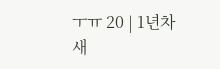ㅜㅠ 20 | 1년차새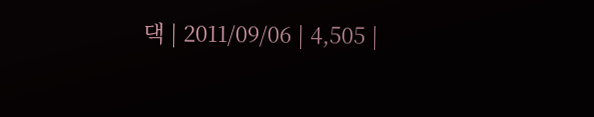댁 | 2011/09/06 | 4,505 |